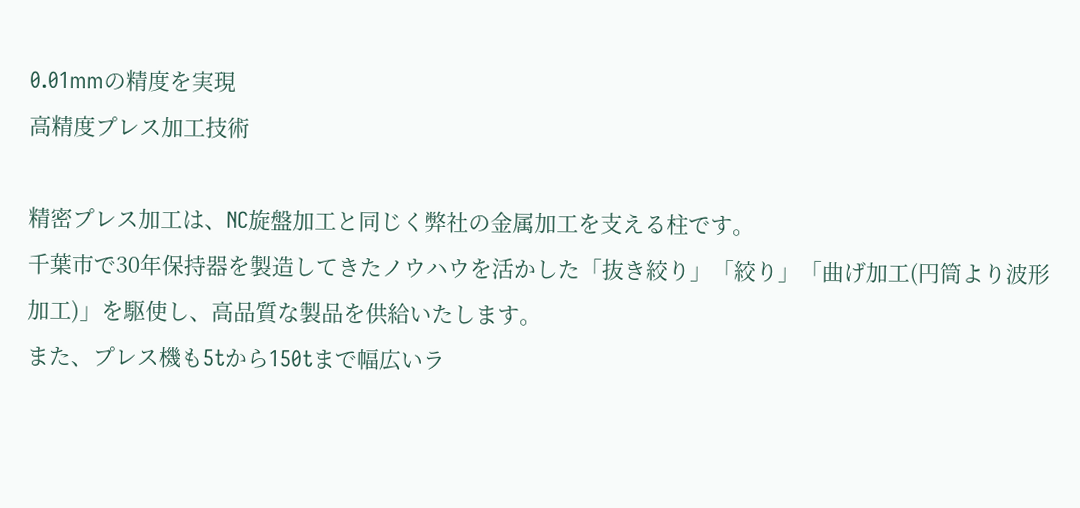0.01mmの精度を実現
高精度プレス加工技術

精密プレス加工は、NC旋盤加工と同じく弊社の金属加工を支える柱です。
千葉市で30年保持器を製造してきたノウハウを活かした「抜き絞り」「絞り」「曲げ加工(円筒より波形加工)」を駆使し、高品質な製品を供給いたします。
また、プレス機も5tから150tまで幅広いラ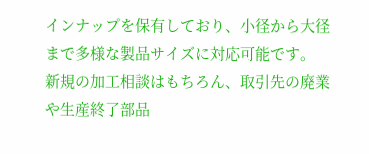インナップを保有しており、小径から大径まで多様な製品サイズに対応可能です。
新規の加工相談はもちろん、取引先の廃業や生産終了部品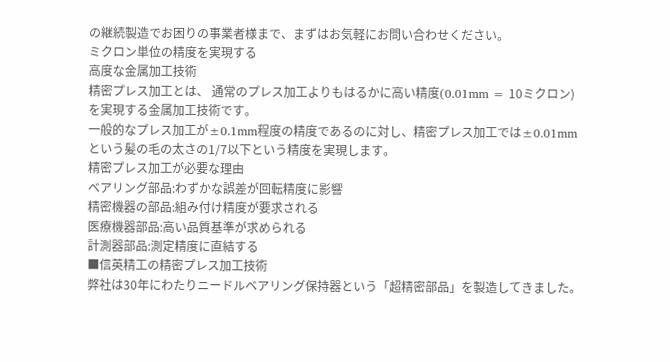の継続製造でお困りの事業者様まで、まずはお気軽にお問い合わせください。
ミクロン単位の精度を実現する
高度な金属加工技術
精密プレス加工とは、 通常のプレス加工よりもはるかに高い精度(0.01mm = 10ミクロン)を実現する金属加工技術です。
一般的なプレス加工が±0.1mm程度の精度であるのに対し、精密プレス加工では±0.01mmという髪の毛の太さの1/7以下という精度を実現します。
精密プレス加工が必要な理由
ベアリング部品:わずかな誤差が回転精度に影響
精密機器の部品:組み付け精度が要求される
医療機器部品:高い品質基準が求められる
計測器部品:測定精度に直結する
■信英精工の精密プレス加工技術
弊社は30年にわたりニードルベアリング保持器という「超精密部品」を製造してきました。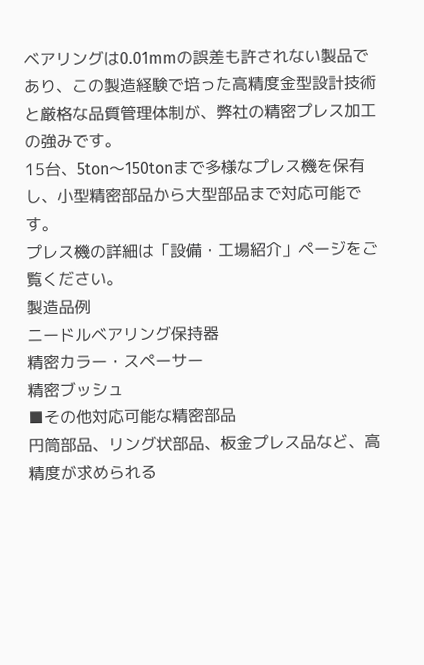ベアリングは0.01mmの誤差も許されない製品であり、この製造経験で培った高精度金型設計技術と厳格な品質管理体制が、弊社の精密プレス加工の強みです。
15台、5ton〜150tonまで多様なプレス機を保有し、小型精密部品から大型部品まで対応可能です。
プレス機の詳細は「設備・工場紹介」ページをご覧ください。
製造品例
ニードルベアリング保持器
精密カラー・スペーサー
精密ブッシュ
■その他対応可能な精密部品
円筒部品、リング状部品、板金プレス品など、高精度が求められる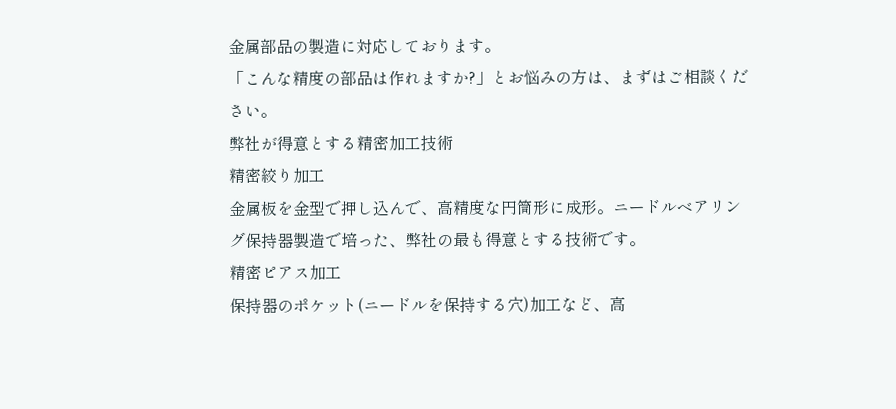金属部品の製造に対応しております。
「こんな精度の部品は作れますか?」とお悩みの方は、まずはご相談ください。
弊社が得意とする精密加工技術
精密絞り加工
金属板を金型で押し込んで、高精度な円筒形に成形。ニードルベアリング保持器製造で培った、弊社の最も得意とする技術です。
精密ピアス加工
保持器のポケット(ニードルを保持する穴)加工など、高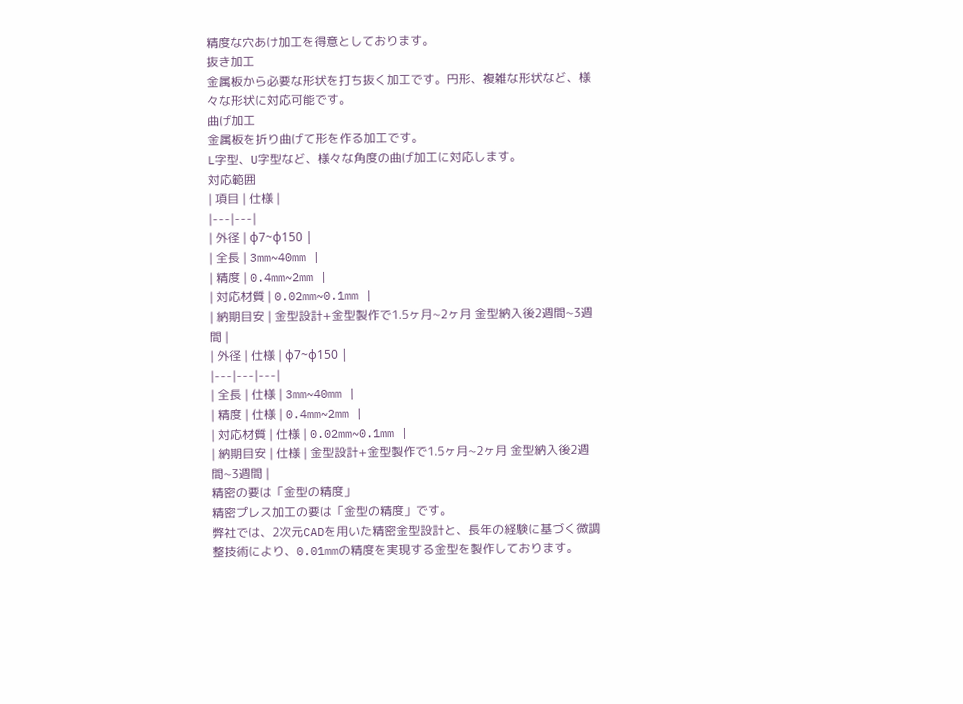精度な穴あけ加工を得意としております。
抜き加工
金属板から必要な形状を打ち抜く加工です。円形、複雑な形状など、様々な形状に対応可能です。
曲げ加工
金属板を折り曲げて形を作る加工です。
L字型、U字型など、様々な角度の曲げ加工に対応します。
対応範囲
| 項目 | 仕様 |
|---|---|
| 外径 | φ7~φ150 |
| 全長 | 3mm~40mm |
| 精度 | 0.4mm~2mm |
| 対応材質 | 0.02mm~0.1mm |
| 納期目安 | 金型設計+金型製作で1.5ヶ月~2ヶ月 金型納入後2週間~3週間 |
| 外径 | 仕様 | φ7~φ150 |
|---|---|---|
| 全長 | 仕様 | 3mm~40mm |
| 精度 | 仕様 | 0.4mm~2mm |
| 対応材質 | 仕様 | 0.02mm~0.1mm |
| 納期目安 | 仕様 | 金型設計+金型製作で1.5ヶ月~2ヶ月 金型納入後2週間~3週間 |
精密の要は「金型の精度」
精密プレス加工の要は「金型の精度」です。
弊社では、2次元CADを用いた精密金型設計と、長年の経験に基づく微調整技術により、0.01mmの精度を実現する金型を製作しております。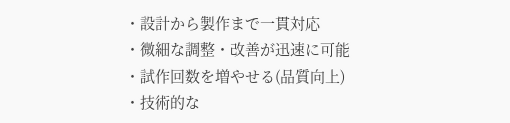・設計から製作まで一貫対応
・微細な調整・改善が迅速に可能
・試作回数を増やせる(品質向上)
・技術的な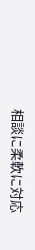相談に柔軟に対応